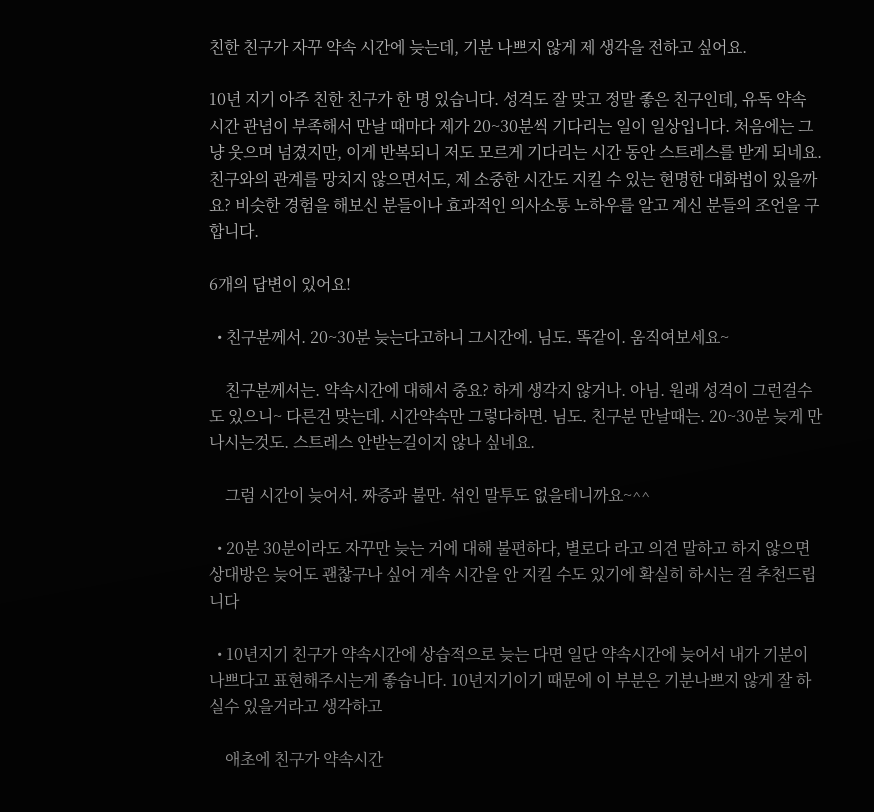친한 친구가 자꾸 약속 시간에 늦는데, 기분 나쁘지 않게 제 생각을 전하고 싶어요.

10년 지기 아주 친한 친구가 한 명 있습니다. 성격도 잘 맞고 정말 좋은 친구인데, 유독 약속 시간 관념이 부족해서 만날 때마다 제가 20~30분씩 기다리는 일이 일상입니다. 처음에는 그냥 웃으며 넘겼지만, 이게 반복되니 저도 모르게 기다리는 시간 동안 스트레스를 받게 되네요. 친구와의 관계를 망치지 않으면서도, 제 소중한 시간도 지킬 수 있는 현명한 대화법이 있을까요? 비슷한 경험을 해보신 분들이나 효과적인 의사소통 노하우를 알고 계신 분들의 조언을 구합니다.

6개의 답변이 있어요!

  • 친구분께서. 20~30분 늦는다고하니 그시간에. 님도. 똑같이. 움직여보세요~

    친구분께서는. 약속시간에 대해서 중요? 하게 생각지 않거나. 아님. 원래 성격이 그런걸수도 있으니~ 다른건 맞는데. 시간약속만 그렇다하면. 님도. 친구분 만날때는. 20~30분 늦게 만나시는것도. 스트레스 안받는길이지 않나 싶네요.

    그럼 시간이 늦어서. 짜증과 불만. 섞인 말투도 없을테니까요~^^

  • 20분 30분이라도 자꾸만 늦는 거에 대해 불편하다, 별로다 라고 의견 말하고 하지 않으면 상대방은 늦어도 괜찮구나 싶어 계속 시간을 안 지킬 수도 있기에 확실히 하시는 걸 추천드립니다

  • 10년지기 친구가 약속시간에 상습적으로 늦는 다면 일단 약속시간에 늦어서 내가 기분이 나쁘다고 표현해주시는게 좋습니다. 10년지기이기 때문에 이 부분은 기분나쁘지 않게 잘 하실수 있을거라고 생각하고

    애초에 친구가 약속시간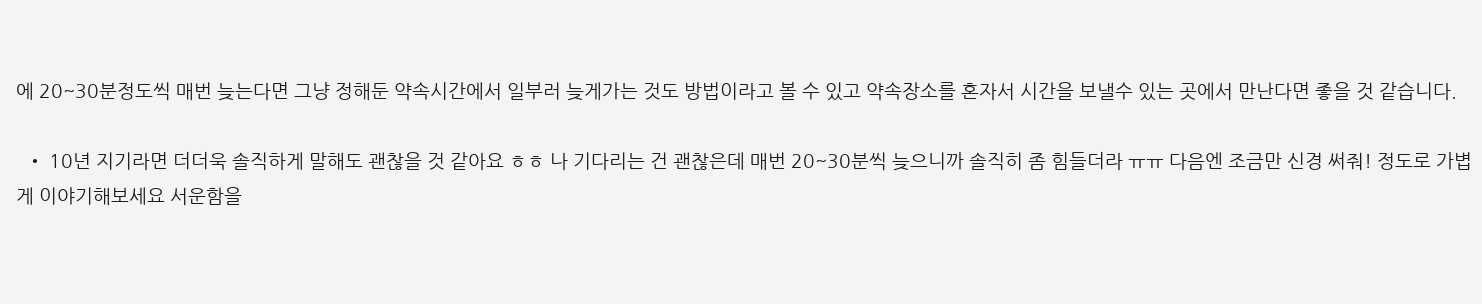에 20~30분정도씩 매번 늦는다면 그냥 정해둔 약속시간에서 일부러 늦게가는 것도 방법이라고 볼 수 있고 약속장소를 혼자서 시간을 보낼수 있는 곳에서 만난다면 좋을 것 같습니다.

  • 10년 지기라면 더더욱 솔직하게 말해도 괜찮을 것 같아요 ㅎㅎ 나 기다리는 건 괜찮은데 매번 20~30분씩 늦으니까 솔직히 좀 힘들더라 ㅠㅠ 다음엔 조금만 신경 써줘! 정도로 가볍게 이야기해보세요 서운함을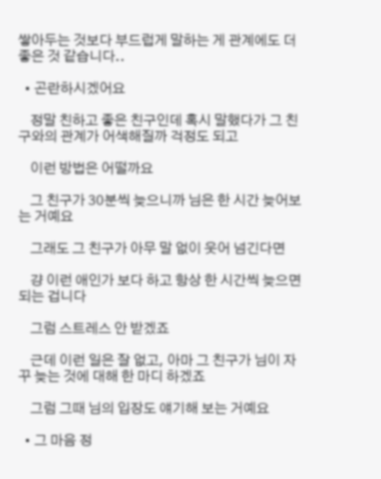쌓아두는 것보다 부드럽게 말하는 게 관계에도 더 좋은 것 같습니다..

  • 곤란하시겠어요

    정말 친하고 좋은 친구인데 혹시 말했다가 그 친구와의 관계가 어색해질까 걱정도 되고

    이런 방법은 어떨까요

    그 친구가 30분씩 늦으니까 님은 한 시간 늦어보는 거예요

    그래도 그 친구가 아무 말 없이 웃어 넘긴다면

    걍 이런 애인가 보다 하고 항상 한 시간씩 늦으면 되는 겁니다

    그럼 스트레스 안 받겠죠

    근데 이런 일은 잘 없고, 아마 그 친구가 님이 자꾸 늦는 것에 대해 한 마디 하겠죠

    그럼 그때 님의 입장도 얘기해 보는 거예요

  • 그 마음 정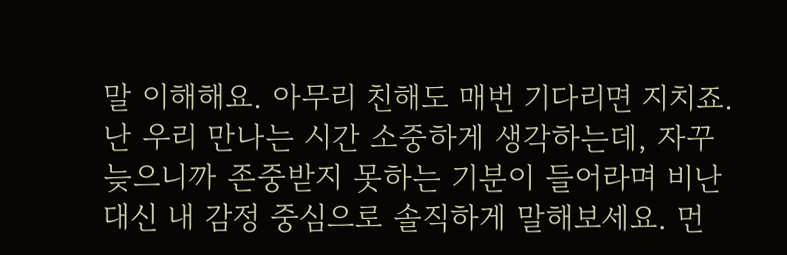말 이해해요. 아무리 친해도 매번 기다리면 지치죠. 난 우리 만나는 시간 소중하게 생각하는데, 자꾸 늦으니까 존중받지 못하는 기분이 들어라며 비난 대신 내 감정 중심으로 솔직하게 말해보세요. 먼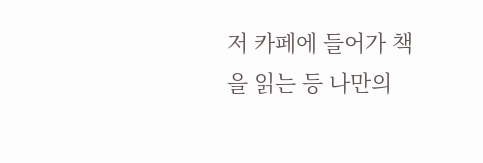저 카페에 들어가 책을 읽는 등 나만의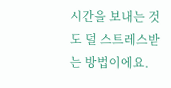시간을 보내는 것도 덜 스트레스받는 방법이에요.